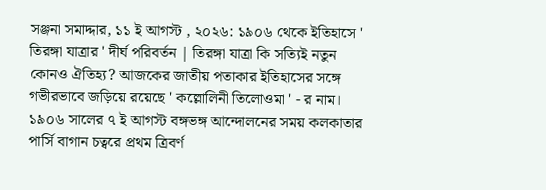সঞ্জনা সমাদ্দার, ১১ ই আগস্ট , ২০২৬: ১৯০৬ থেকে ইতিহাসে ' তিরঙ্গা যাত্রার ' দীর্ঘ পরিবর্তন | তিরঙ্গা যাত্রা কি সত্যিই নতুন কোনও ঐতিহ্য? আজকের জাতীয় পতাকার ইতিহাসের সঙ্গে গভীরভাবে জড়িয়ে রয়েছে ' কল্লোলিনী তিলোওমা ' - র নাম। ১৯০৬ সালের ৭ ই আগস্ট বঙ্গভঙ্গ আন্দোলনের সময় কলকাতার পার্সি বাগান চত্বরে প্রথম ত্রিবর্ণ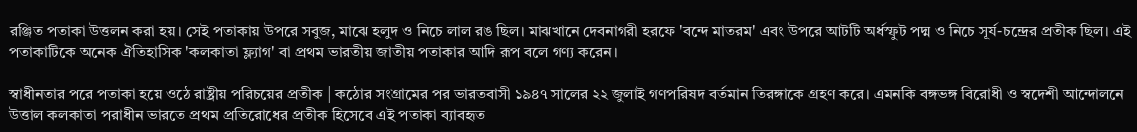রঞ্জিত পতাকা উত্তলন করা হয়। সেই পতাকায় উপরে সবুজ, মাঝে হলুদ ও নিচে লাল রঙ ছিল। মাঝখানে দেবনাগরী হরফে 'বন্দে মাতরম' এবং উপরে আটটি অর্ধস্ফুট পদ্ম ও নিচে সূর্য-চন্দ্রের প্রতীক ছিল। এই পতাকাটিকে অনেক ঐতিহাসিক 'কলকাতা ফ্ল্যাগ' বা প্রথম ভারতীয় জাতীয় পতাকার আদি রূপ বলে গণ্য করেন।

স্বাধীনতার পরে পতাকা হয়ে ওঠে রাষ্ট্রীয় পরিচয়ের প্রতীক | কঠোর সংগ্রামের পর ভারতবাসী ১৯৪৭ সালের ২২ জুলাই গণপরিষদ বর্তমান তিরঙ্গাকে গ্রহণ করে। এমনকি বঙ্গভঙ্গ বিরোধী ও স্বদেশী আন্দোলনে উত্তাল কলকাতা পরাধীন ভারতে প্রথম প্রতিরোধের প্রতীক হিসেবে এই পতাকা ব্যাবহৃত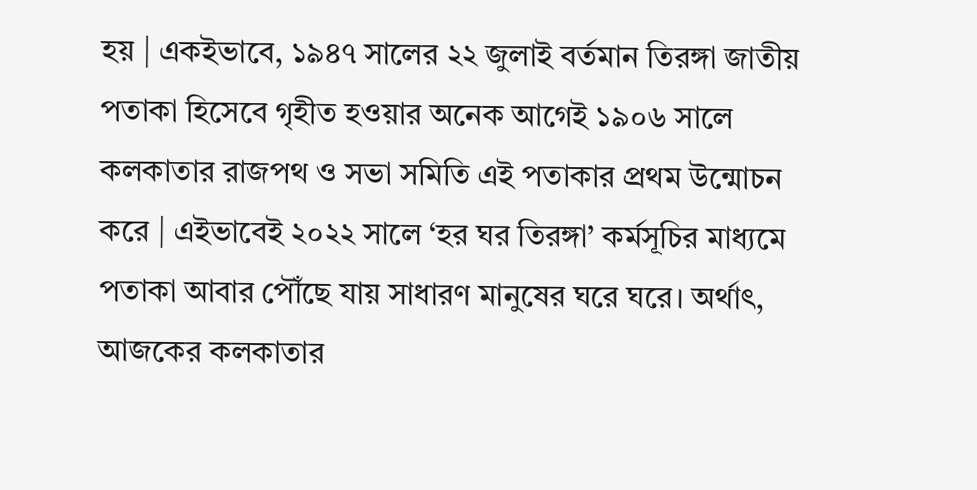হয় | একইভাবে, ১৯৪৭ সালের ২২ জুলাই বর্তমান তিরঙ্গা জাতীয় পতাকা হিসেবে গৃহীত হওয়ার অনেক আগেই ১৯০৬ সালে কলকাতার রাজপথ ও সভা সমিতি এই পতাকার প্রথম উন্মোচন করে | এইভাবেই ২০২২ সালে ‘হর ঘর তিরঙ্গা’ কর্মসূচির মাধ্যমে পতাকা আবার পৌঁছে যায় সাধারণ মানুষের ঘরে ঘরে। অর্থাৎ, আজকের কলকাতার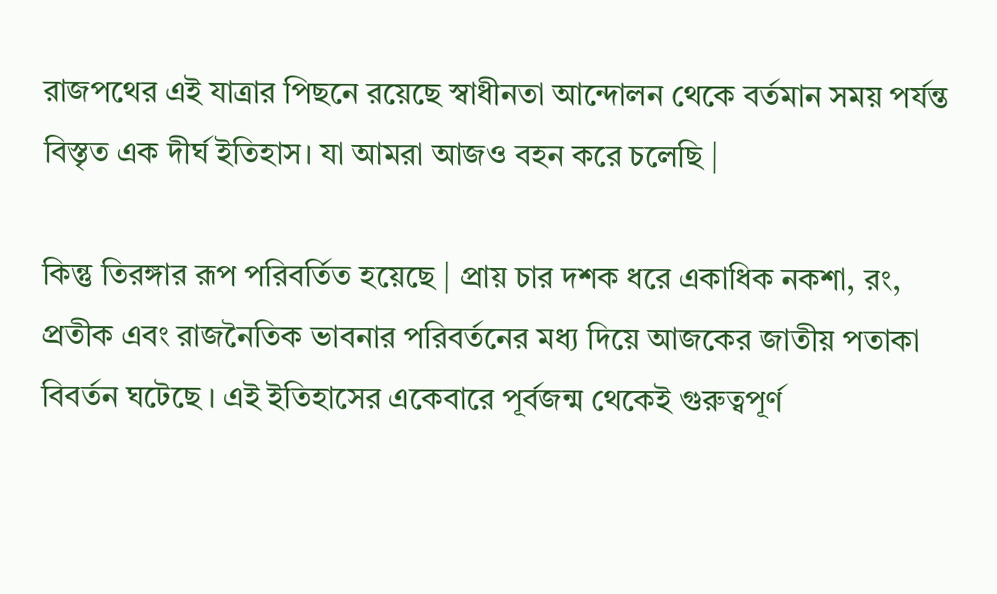রাজপথের এই যাত্রার পিছনে রয়েছে স্বাধীনতা আন্দোলন থেকে বর্তমান সময় পর্যন্ত বিস্তৃত এক দীর্ঘ ইতিহাস। যা আমরা আজও বহন করে চলেছি |

কিন্তু তিরঙ্গার রূপ পরিবর্তিত হয়েছে | প্রায় চার দশক ধরে একাধিক নকশা, রং, প্রতীক এবং রাজনৈতিক ভাবনার পরিবর্তনের মধ্য দিয়ে আজকের জাতীয় পতাকা বিবর্তন ঘটেছে । এই ইতিহাসের একেবারে পূর্বজন্ম থেকেই গুরুত্বপূর্ণ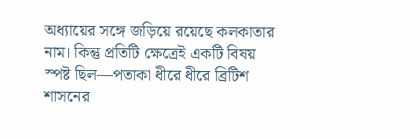অধ্যায়ের সঙ্গে জড়িয়ে রয়েছে কলকাতার নাম। কিন্তু প্রতিটি ক্ষেত্রেই একটি বিষয় স্পষ্ট ছিল—পতাকা ধীরে ধীরে ব্রিটিশ শাসনের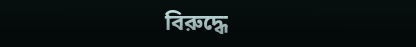বিরুদ্ধে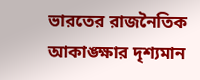ভারতের রাজনৈতিক আকাঙ্ক্ষার দৃশ্যমান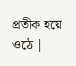প্রতীক হয়ে ওঠে |